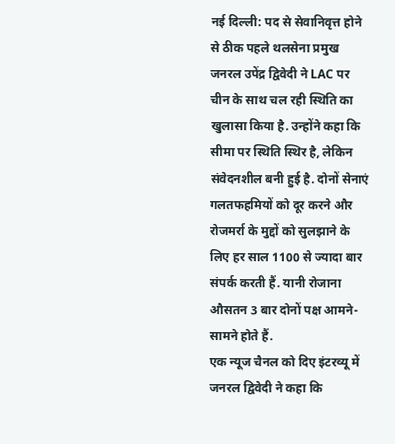नई दिल्ली: पद से सेवानिवृत्त होने से ठीक पहले थलसेना प्रमुख जनरल उपेंद्र द्विवेदी ने LAC पर चीन के साथ चल रही स्थिति का खुलासा किया है. उन्होंने कहा कि सीमा पर स्थिति स्थिर है, लेकिन संवेदनशील बनी हुई है. दोनों सेनाएं गलतफहमियों को दूर करने और रोजमर्रा के मुद्दों को सुलझाने के लिए हर साल 1100 से ज्यादा बार संपर्क करती हैं. यानी रोजाना औसतन 3 बार दोनों पक्ष आमने-सामने होते हैं.
एक न्यूज चैनल को दिए इंटरव्यू में जनरल द्विवेदी ने कहा कि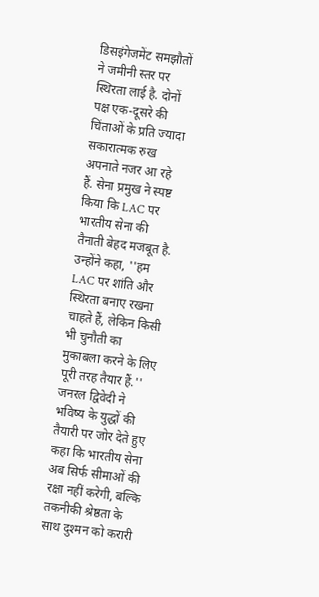डिसइंगेजमेंट समझौतों ने जमीनी स्तर पर स्थिरता लाई है. दोनों पक्ष एक-दूसरे की चिंताओं के प्रति ज्यादा सकारात्मक रुख अपनाते नजर आ रहे हैं. सेना प्रमुख ने स्पष्ट किया कि LAC पर भारतीय सेना की तैनाती बेहद मजबूत है. उन्होंने कहा, ''हम LAC पर शांति और स्थिरता बनाए रखना चाहते हैं, लेकिन किसी भी चुनौती का मुकाबला करने के लिए पूरी तरह तैयार हैं.''
जनरल द्विवेदी ने भविष्य के युद्धों की तैयारी पर जोर देते हुए कहा कि भारतीय सेना अब सिर्फ सीमाओं की रक्षा नहीं करेगी, बल्कि तकनीकी श्रेष्ठता के साथ दुश्मन को करारी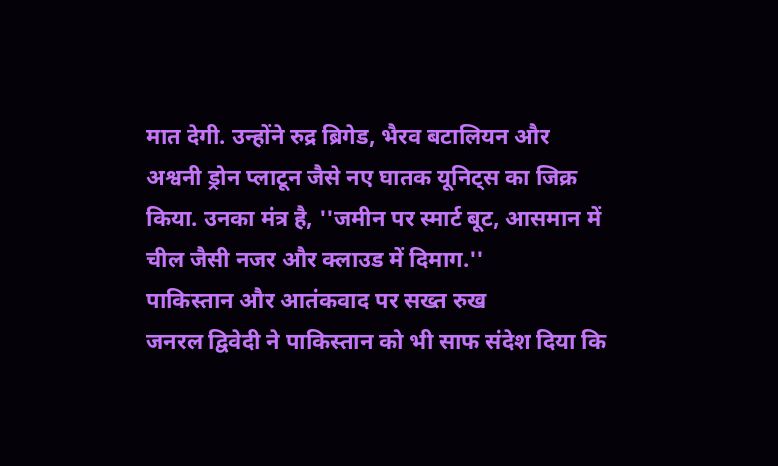मात देगी. उन्होंने रुद्र ब्रिगेड, भैरव बटालियन और अश्वनी ड्रोन प्लाटून जैसे नए घातक यूनिट्स का जिक्र किया. उनका मंत्र है, ''जमीन पर स्मार्ट बूट, आसमान में चील जैसी नजर और क्लाउड में दिमाग.''
पाकिस्तान और आतंकवाद पर सख्त रुख
जनरल द्विवेदी ने पाकिस्तान को भी साफ संदेश दिया कि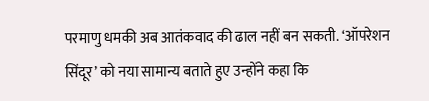परमाणु धमकी अब आतंकवाद की ढाल नहीं बन सकती. ‘ऑपरेशन सिंदूर’ को नया सामान्य बताते हुए उन्होंने कहा कि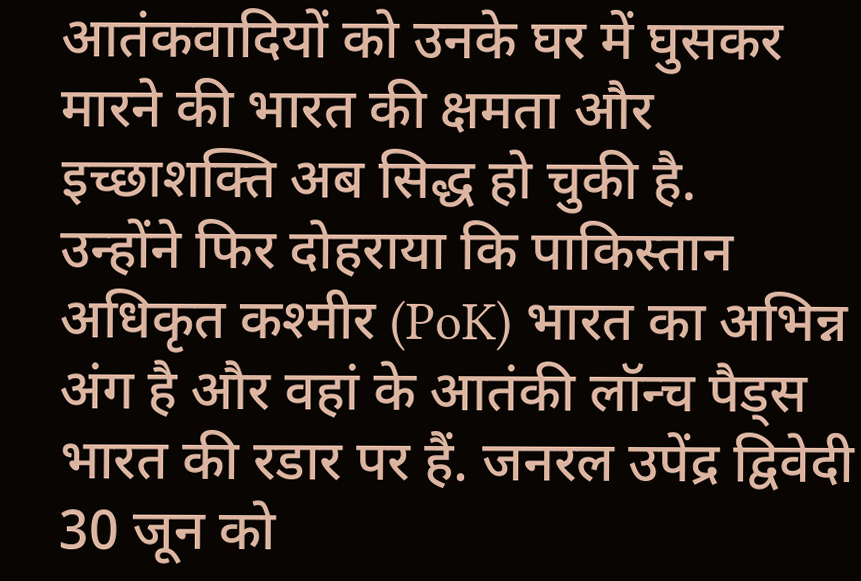आतंकवादियों को उनके घर में घुसकर मारने की भारत की क्षमता और इच्छाशक्ति अब सिद्ध हो चुकी है.
उन्होंने फिर दोहराया कि पाकिस्तान अधिकृत कश्मीर (PoK) भारत का अभिन्न अंग है और वहां के आतंकी लॉन्च पैड्स भारत की रडार पर हैं. जनरल उपेंद्र द्विवेदी 30 जून को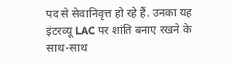पद से सेवानिवृत्त हो रहे हैं. उनका यह इंटरव्यू LAC पर शांति बनाए रखने के साथ-साथ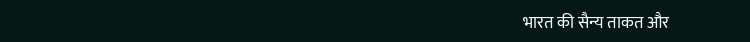भारत की सैन्य ताकत और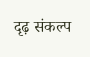दृढ़ संकल्प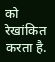को रेखांकित करता है.